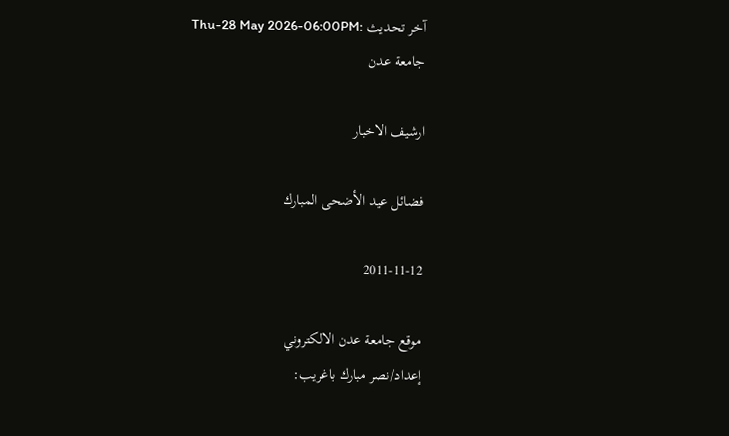آخر تحديث :Thu-28 May 2026-06:00PM
جامعة عدن

ارشيف الاخبار

فضائل عيد الأضحى المبارك

2011-11-12

موقع جامعة عدن الالكتروني
إعداد/نصر مبارك باغريب: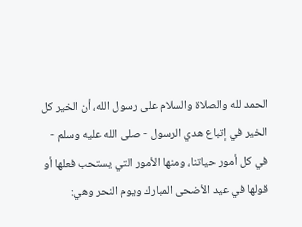الحمد لله والصلاة والسلام على رسول الله، أن الخير كل الخير في إتباع هدي الرسول - صلى الله عليه وسلم - في كل أمور حياتنا، ومنها الأمور التي يستحب فعلها أو قولها في عيد الأضحى المبارك ويوم النحر وهي: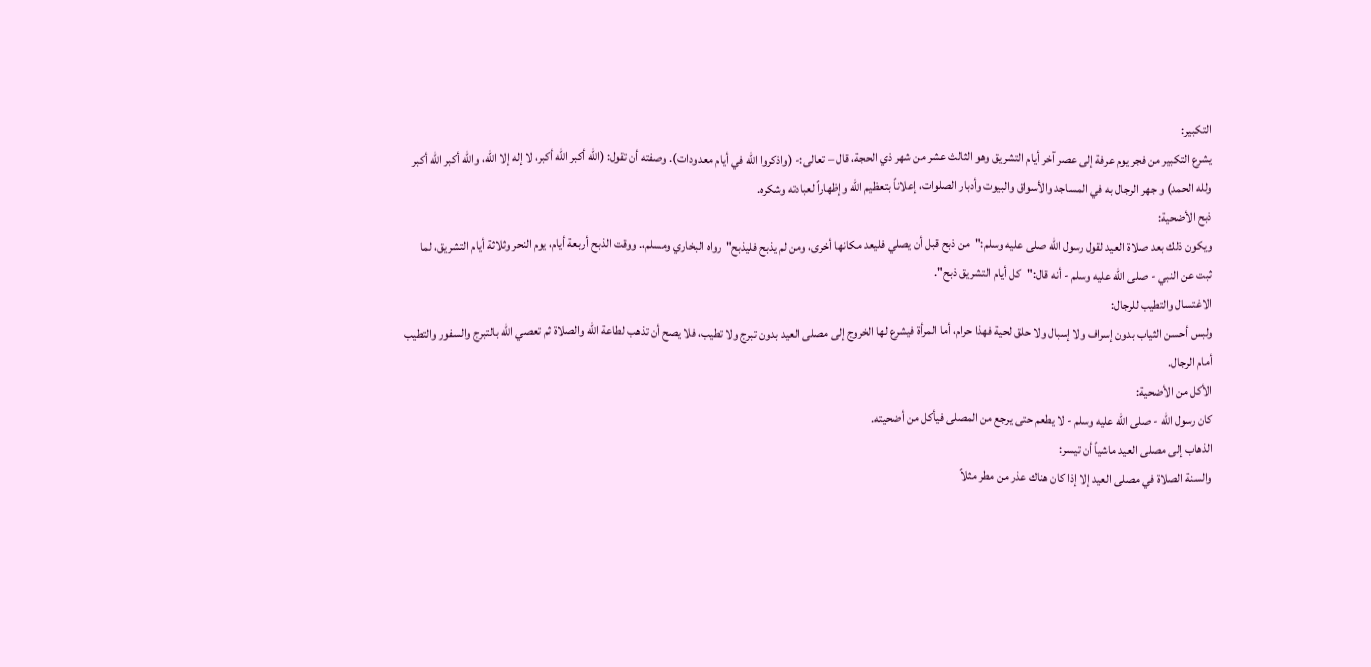التكبير:
يشرع التكبير من فجر يوم عرفة إلى عصر آخر أيام التشريق وهو الثالث عشر من شهر ذي الحجة، قال – تعالى:- (واذكروا الله في أيام معدودات). وصفته أن تقول: (الله أكبر الله أكبر، لا إله إلا الله، والله أكبر الله أكبر ولله الحمد) و جهر الرجال به في المساجد والأسواق والبيوت وأدبار الصلوات، إعلاناً بتعظيم الله وإظهاراً لعبادته وشكره.
ذبح الأضحية:
ويكون ذلك بعد صلاة العيد لقول رسول الله صلى عليه وسلم:"من ذبح قبل أن يصلي فليعد مكانها أخرى، ومن لم يذبح فليذبح"رواه البخاري ومسلم،. ووقت الذبح أربعة أيام، يوم النحر وثلاثة أيام التشريق، لما ثبت عن النبي - صلى الله عليه وسلم - أنه قال:"كل أيام التشريق ذبح".
الاغتسال والتطيب للرجال:
ولبس أحسن الثياب بدون إسراف ولا إسبال ولا حلق لحية فهذا حرام، أما المرأة فيشرع لها الخروج إلى مصلى العيد بدون تبرج ولا تطيب، فلا يصح أن تذهب لطاعة الله والصلاة ثم تعصي الله بالتبرج والسفور والتطيب أمام الرجال.
الأكل من الأضحية:
كان رسول الله - صلى الله عليه وسلم - لا يطعم حتى يرجع من المصلى فيأكل من أضحيته.
الذهاب إلى مصلى العيد ماشياً أن تيسر:
والسنة الصلاة في مصلى العيد إلا إذا كان هناك عذر من مطر مثلاً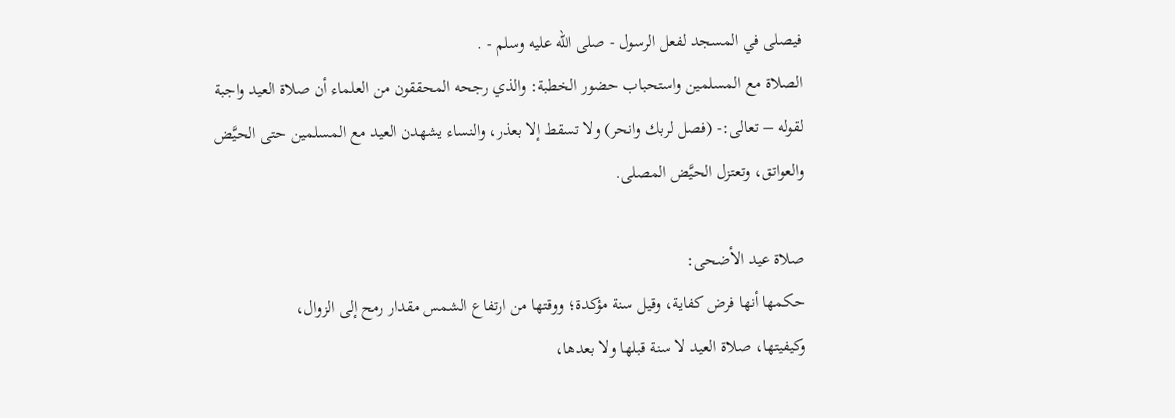فيصلى في المسجد لفعل الرسول - صلى الله عليه وسلم - .
الصلاة مع المسلمين واستحباب حضور الخطبة: والذي رجحه المحققون من العلماء أن صلاة العيد واجبة لقوله – تعالى:- (فصل لربك وانحر) ولا تسقط إلا بعذر، والنساء يشهدن العيد مع المسلمين حتى الحيَّض والعواتق، وتعتزل الحيَّض المصلى.

صلاة عيد الأضحى:
حكمها أنها فرض كفاية، وقيل سنة مؤكدة؛ ووقتها من ارتفاع الشمس مقدار رمح إلى الزوال،
وكيفيتها، صلاة العيد لا سنة قبلها ولا بعدها،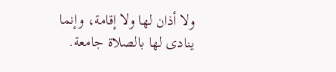ولا أذان لها ولا إقامة، وإنما ينادى لها بالصلاة جامعة.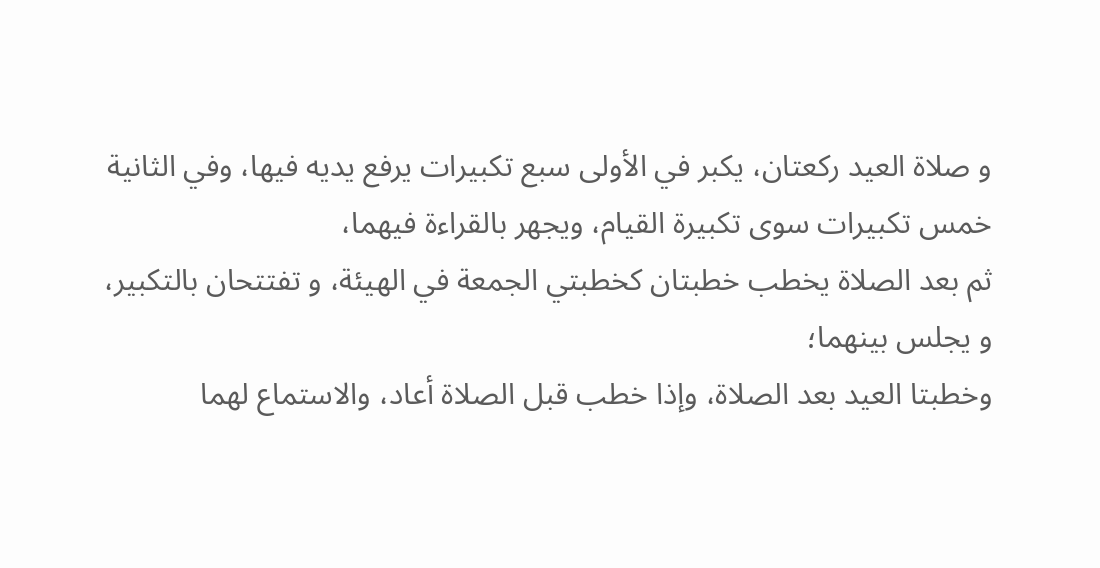و صلاة العيد ركعتان، يكبر في الأولى سبع تكبيرات يرفع يديه فيها، وفي الثانية خمس تكبيرات سوى تكبيرة القيام، ويجهر بالقراءة فيهما،
ثم بعد الصلاة يخطب خطبتان كخطبتي الجمعة في الهيئة، و تفتتحان بالتكبير، و يجلس بينهما؛
وخطبتا العيد بعد الصلاة، وإذا خطب قبل الصلاة أعاد، والاستماع لهما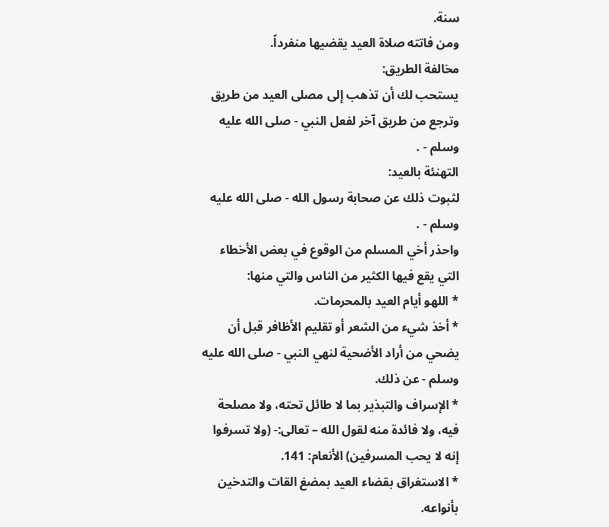سنة.
ومن فاتته صلاة العيد يقضيها منفرداً.
مخالفة الطريق:
يستحب لك أن تذهب إلى مصلى العيد من طريق وترجع من طريق آخر لفعل النبي - صلى الله عليه وسلم - .
التهنئة بالعيد:
لثبوت ذلك عن صحابة رسول الله - صلى الله عليه وسلم - .
واحذر أخي المسلم من الوقوع في بعض الأخطاء التي يقع فيها الكثير من الناس والتي منها:
* اللهو أيام العيد بالمحرمات.
* أخذ شيء من الشعر أو تقليم الأظافر قبل أن يضحي من أراد الأضحية لنهي النبي - صلى الله عليه وسلم - عن ذلك.
* الإسراف والتبذير بما لا طائل تحته، ولا مصلحة فيه، ولا فائدة منه لقول الله – تعالى:- (ولا تسرفوا إنه لا يحب المسرفين) الأنعام: 141.
* الاستغراق بقضاء العيد بمضغ القات والتدخين بأنواعه.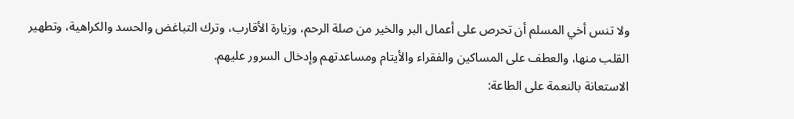ولا تنس أخي المسلم أن تحرص على أعمال البر والخير من صلة الرحم، وزيارة الأقارب، وترك التباغض والحسد والكراهية، وتطهير القلب منها، والعطف على المساكين والفقراء والأيتام ومساعدتهم وإدخال السرور عليهم.
الاستعانة بالنعمة على الطاعة: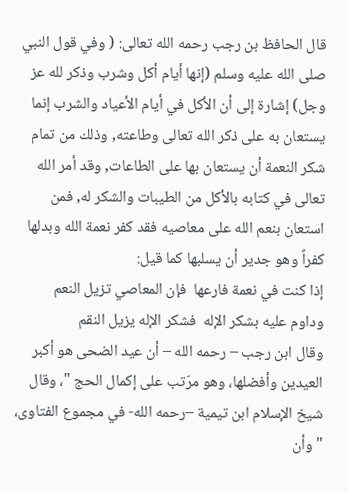قال الحافظ بن رجب رحمه الله تعالى: ( وفي قول النبي صلى الله عليه وسلم (إنها أيام أكل وشرب وذكر لله عز وجل) إشارة إلى أن الأكل في أيام الأعياد والشرب إنما يستعان به على ذكر الله تعالى وطاعته, وذلك من تمام شكر النعمة أن يستعان بها على الطاعات, وقد أمر الله تعالى في كتابه بالأكل من الطيبات والشكر له, فمن استعان بنعم الله على معاصيه فقد كفر نعمة الله وبدلها كفراً وهو جدير أن يسلبها كما قيل:
إذا كنت في نعمة فارعها  فإن المعاصي تزيل النعم
وداوم عليه بشكر الإله  فشكر الإله يزيل النقم
وقال ابن رجب – رحمه الله – أن عيد الضحى هو أكبر العيدين وأفضلها، وهو مرّتب على إكمال الحج "، وقال شيخ الإسلام ابن تيمية –رحمه الله- في مجموع الفتاوى، "وأن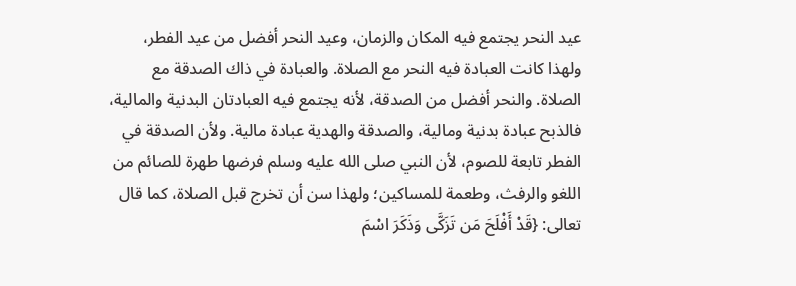عيد النحر يجتمع فيه المكان والزمان، وعيد النحر أفضل من عيد الفطر، ولهذا كانت العبادة فيه النحر مع الصلاة. والعبادة في ذاك الصدقة مع الصلاة. والنحر أفضل من الصدقة، لأنه يجتمع فيه العبادتان البدنية والمالية، فالذبح عبادة بدنية ومالية، والصدقة والهدية عبادة مالية. ولأن الصدقة في الفطر تابعة للصوم، لأن النبي صلى الله عليه وسلم فرضها طهرة للصائم من اللغو والرفث، وطعمة للمساكين؛ ولهذا سن أن تخرج قبل الصلاة، كما قال تعالى: {قَدْ أَفْلَحَ مَن تَزَكَّى وَذَكَرَ اسْمَ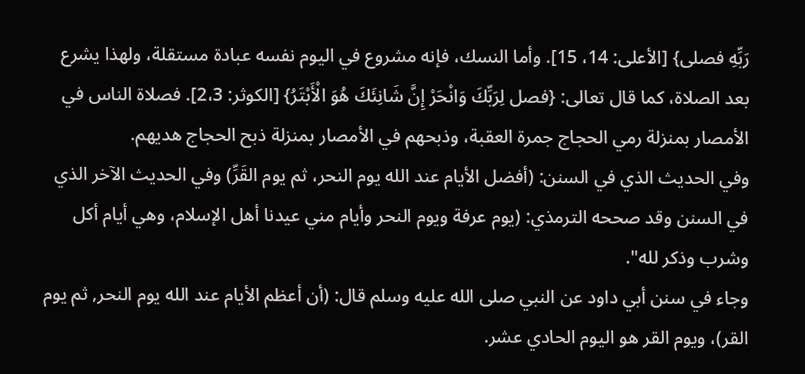رَبِّهِ فصلى} [الأعلى: 14، 15]. وأما النسك، فإنه مشروع في اليوم نفسه عبادة مستقلة، ولهذا يشرع بعد الصلاة، كما قال تعالى: {فصل لِرَبِّكَ وَانْحَرْ إِنَّ شَانِئَكَ هُوَ الْأَبْتَرُ} [الكوثر: 2،3]. فصلاة الناس في الأمصار بمنزلة رمي الحجاج جمرة العقبة، وذبحهم في الأمصار بمنزلة ذبح الحجاج هديهم.
وفي الحديث الذي في السنن: (أفضل الأيام عند الله يوم النحر، ثم يوم القَرِّ) وفي الحديث الآخر الذي في السنن وقد صححه الترمذي: (يوم عرفة ويوم النحر وأيام مني عيدنا أهل الإسلام، وهي أيام أكل وشرب وذكر لله".
وجاء في سنن أبي داود عن النبي صلى الله عليه وسلم قال: (أن أعظم الأيام عند الله يوم النحر, ثم يوم القر)، ويوم القر هو اليوم الحادي عشر.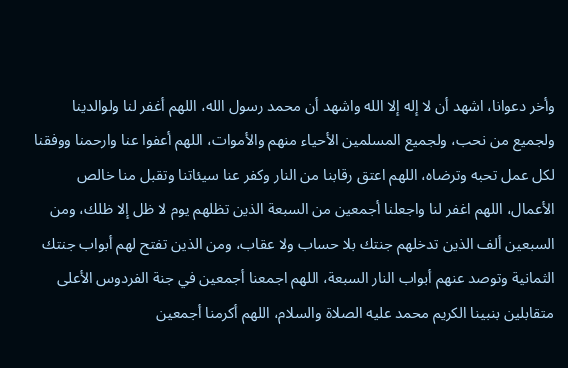وأخر دعوانا، اشهد أن لا إله إلا الله واشهد أن محمد رسول الله، اللهم أغفر لنا ولوالدينا ولجميع من نحب، ولجميع المسلمين الأحياء منهم والأموات، اللهم أعفوا عنا وارحمنا ووفقنا لكل عمل تحبه وترضاه، اللهم اعتق رقابنا من النار وكفر عنا سيئاتنا وتقبل منا خالص الأعمال، اللهم اغفر لنا واجعلنا أجمعين من السبعة الذين تظلهم يوم لا ظل إلا ظلك، ومن السبعين ألف الذين تدخلهم جنتك بلا حساب ولا عقاب، ومن الذين تفتح لهم أبواب جنتك الثمانية وتوصد عنهم أبواب النار السبعة، اللهم اجمعنا أجمعين في جنة الفردوس الأعلى متقابلين بنبينا الكريم محمد عليه الصلاة والسلام، اللهم أكرمنا أجمعين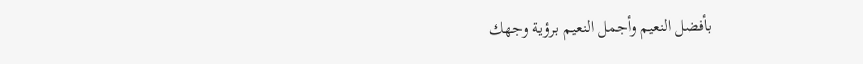بأفضل النعيم وأجمل النعيم برؤية وجهك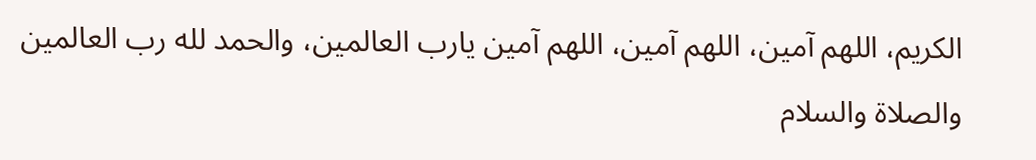الكريم، اللهم آمين، اللهم آمين، اللهم آمين يارب العالمين، والحمد لله رب العالمين والصلاة والسلام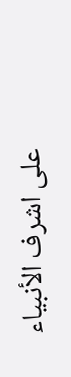على اشرف الأنبياء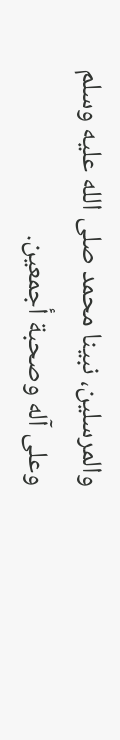والمرسلين، نبينا محمد صلى الله عليه وسلم وعلى آله وصحبة أجمعين.